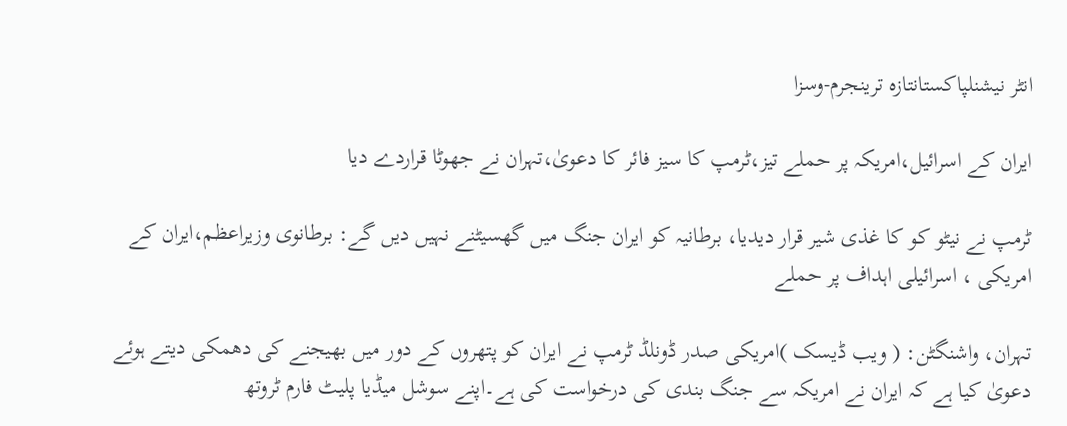انٹر نیشنلپاکستانتازہ ترینجرم-وسزا

ایران کے اسرائیل،امریکہ پر حملے تیز،ٹرمپ کا سیز فائر کا دعویٰ،تہران نے جھوٹا قراردے دیا

ٹرمپ نے نیٹو کو کا غذی شیر قرار دیدیا، برطانیہ کو ایران جنگ میں گھسیٹنے نہیں دیں گے: برطانوی وزیراعظم،ایران کے امریکی ، اسرائیلی اہداف پر حملے

تہران، واشنگٹن: ( ویب ڈیسک )امریکی صدر ڈونلڈ ٹرمپ نے ایران کو پتھروں کے دور میں بھیجنے کی دھمکی دیتے ہوئے دعویٰ کیا ہے کہ ایران نے امریکہ سے جنگ بندی کی درخواست کی ہے۔اپنے سوشل میڈیا پلیٹ فارم ٹروتھ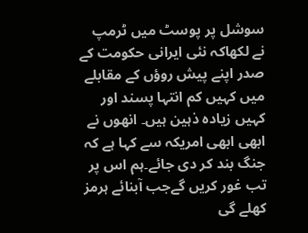سوشل پر پوسٹ میں ٹرمپ نے لکھاکہ نئی ایرانی حکومت کے صدر اپنے پیش روؤں کے مقابلے میں کہیں کم انتہا پسند اور کہیں زیادہ ذہین ہیں۔ انھوں نے ابھی ابھی امریکہ سے کہا ہے کہ جنگ بند کر دی جائے۔ہم اس پر تب غور کریں گےجب آبنائے ہرمز کھلے گی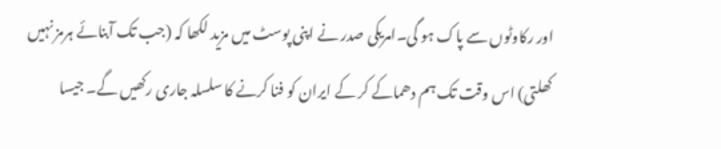اور رکاوٹوں سے پاک ہو گی۔امریکی صدر نے اپنی پوسٹ میں مزید لکھا کہ (جب تک آبنائے ہرمز نہیں کھلتی) اس وقت تک ہم دھماکے کر کے ایران کو فنا کرنے کا سلسلہ جاری رکھیں گے۔ جیسا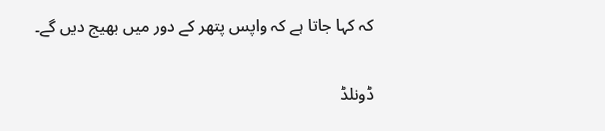کہ کہا جاتا ہے کہ واپس پتھر کے دور میں بھیج دیں گے۔

ڈونلڈ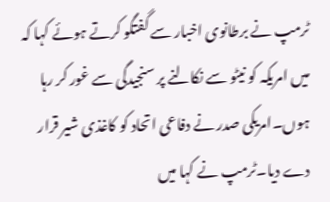ٹرمپ نے برطانوی اخبار سے گفتگو کرتے ہوئے کہا کہ میں امریکہ کو نیٹو سے نکالنے پر سنجیدگی سے غور کر رہا ہوں۔امریکی صدر نے دفاعی اتحاد کو کاغذی شیر قرار دے دیا۔ٹرمپ نے کہا میں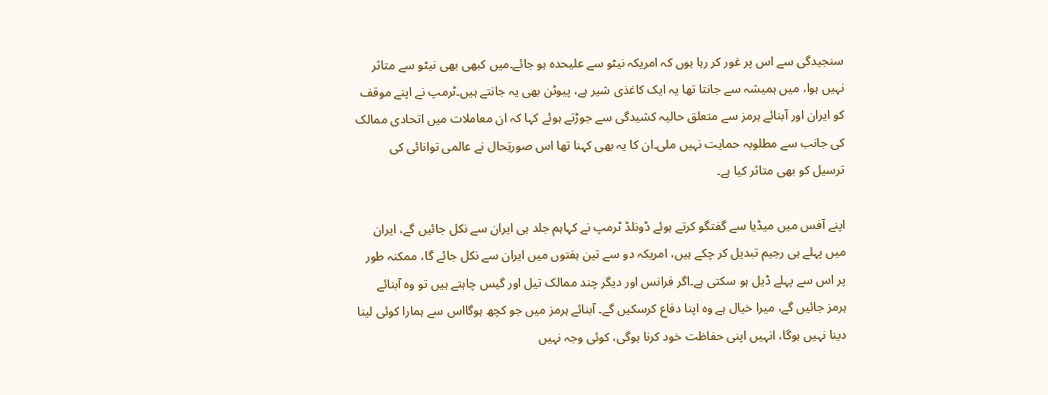سنجیدگی سے اس پر غور کر رہا ہوں کہ امریکہ نیٹو سے علیحدہ ہو جائے۔میں کبھی بھی نیٹو سے متاثر نہیں ہوا، میں ہمیشہ سے جانتا تھا یہ ایک کاغذی شیر ہے، پیوٹن بھی یہ جانتے ہیں۔ٹرمپ نے اپنے موقف کو ایران اور آبنائے ہرمز سے متعلق حالیہ کشیدگی سے جوڑتے ہوئے کہا کہ ان معاملات میں اتحادی ممالک کی جانب سے مطلوبہ حمایت نہیں ملی۔ان کا یہ بھی کہنا تھا اس صورتِحال نے عالمی توانائی کی ترسیل کو بھی متاثر کیا ہے۔

اپنے آفس میں میڈیا سے گفتگو کرتے ہوئے ڈونلڈ ٹرمپ نے کہاہم جلد ہی ایران سے نکل جائیں گے، ایران میں پہلے ہی رجیم تبدیل کر چکے ہیں، امریکہ دو سے تین ہفتوں میں ایران سے نکل جائے گا، ممکنہ طور پر اس سے پہلے ڈیل ہو سکتی ہے۔اگر فرانس اور دیگر چند ممالک تیل اور گیس چاہتے ہیں تو وہ آبنائے ہرمز جائیں گے، میرا خیال ہے وہ اپنا دفاع کرسکیں گے۔ آبنائے ہرمز میں جو کچھ ہوگااس سے ہمارا کوئی لینا دینا نہیں ہوگا، انہیں اپنی حفاظت خود کرنا ہوگی، کوئی وجہ نہیں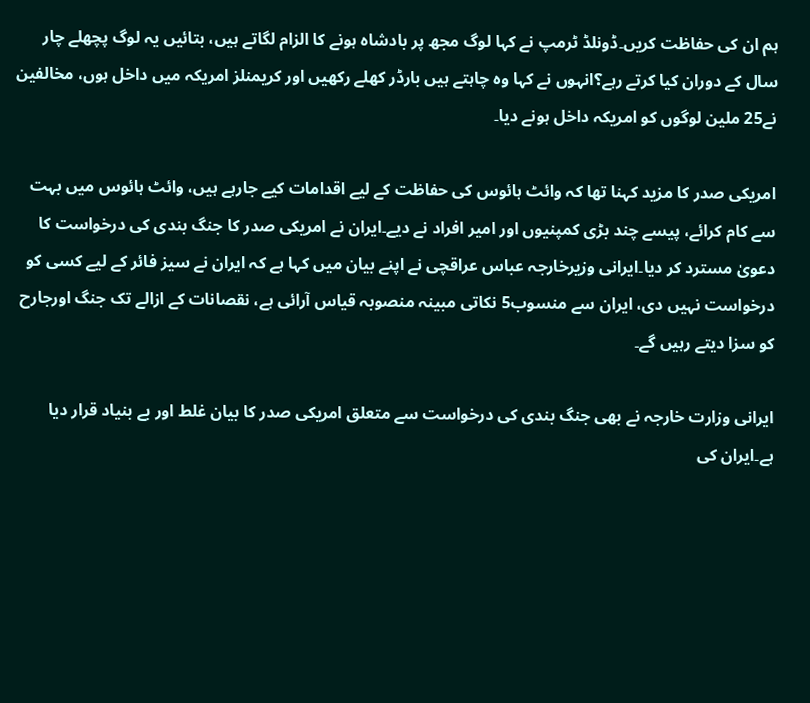ہم ان کی حفاظت کریں۔ڈونلڈ ٹرمپ نے کہا لوگ مجھ پر بادشاہ ہونے کا الزام لگاتے ہیں، بتائیں یہ لوگ پچھلے چار سال کے دوران کیا کرتے رہے؟انہوں نے کہا وہ چاہتے ہیں بارڈر کھلے رکھیں اور کریمنلز امریکہ میں داخل ہوں، مخالفین نے25 ملین لوگوں کو امریکہ داخل ہونے دیا۔

امریکی صدر کا مزید کہنا تھا کہ وائٹ ہائوس کی حفاظت کے لیے اقدامات کیے جارہے ہیں، وائٹ ہائوس میں بہت سے کام کرائے، پیسے چند بڑی کمپنیوں اور امیر افراد نے دیے۔ایران نے امریکی صدر کا جنگ بندی کی درخواست کا دعویٰ مسترد کر دیا۔ایرانی وزیرخارجہ عباس عراقچی نے اپنے بیان میں کہا ہے کہ ایران نے سیز فائر کے لیے کسی کو درخواست نہیں دی، ایران سے منسوب5 نکاتی مبینہ منصوبہ قیاس آرائی ہے، نقصانات کے ازالے تک جنگ اورجارح کو سزا دیتے رہیں گے۔

ایرانی وزارت خارجہ نے بھی جنگ بندی کی درخواست سے متعلق امریکی صدر کا بیان غلط اور بے بنیاد قرار دیا ہے۔ایران کی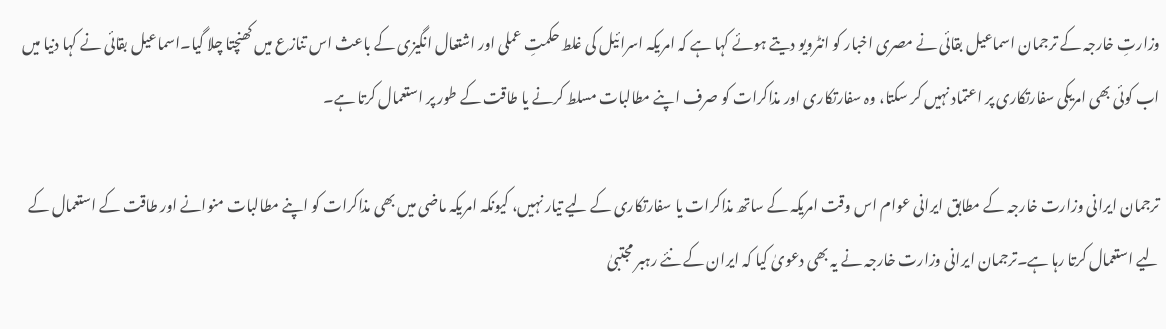وزارتِ خارجہ کے ترجمان اسماعیل بقائی نے مصری اخبار کو انٹرویو دیتے ہوئے کہا ہے کہ امریکہ اسرائیل کی غلط حکمتِ عملی اور اشتعال انگیزی کے باعث اس تنازع میں کھنچتا چلا گیا۔اسماعیل بقائی نے کہا دنیا میں اب کوئی بھی امریکی سفارتکاری پر اعتماد نہیں کر سکتا، وہ سفارتکاری اور مذاکرات کو صرف اپنے مطالبات مسلط کرنے یا طاقت کے طور پر استعمال کرتا ہے۔

ترجمان ایرانی وزارت خارجہ کے مطابق ایرانی عوام اس وقت امریکہ کے ساتھ مذاکرات یا سفارتکاری کے لیے تیار نہیں، کیونکہ امریکہ ماضی میں بھی مذاکرات کو اپنے مطالبات منوانے اور طاقت کے استعمال کے لیے استعمال کرتا رہا ہے۔ترجمان ایرانی وزارت خارجہ نے یہ بھی دعویٰ کیا کہ ایران کے نئے رہبر مجتبیٰ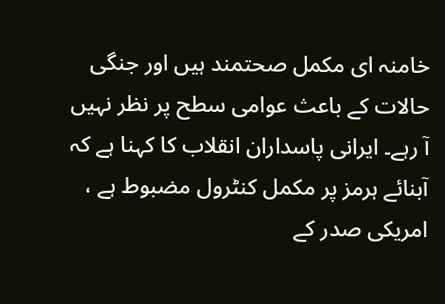خامنہ ای مکمل صحتمند ہیں اور جنگی حالات کے باعث عوامی سطح پر نظر نہیں آ رہے۔ ایرانی پاسداران انقلاب کا کہنا ہے کہ آبنائے ہرمز پر مکمل کنٹرول مضبوط ہے ، امریکی صدر کے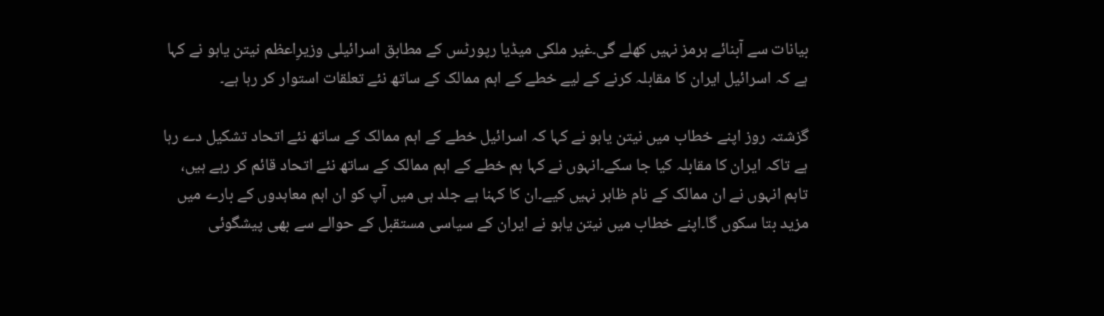بیانات سے آبنائے ہرمز نہیں کھلے گی۔غیر ملکی میڈیا رپورٹس کے مطابق اسرائیلی وزیرِاعظم نیتن یاہو نے کہا ہے کہ اسرائیل ایران کا مقابلہ کرنے کے لیے خطے کے اہم ممالک کے ساتھ نئے تعلقات استوار کر رہا ہے۔

گزشتہ روز اپنے خطاب میں نیتن یاہو نے کہا کہ اسرائیل خطے کے اہم ممالک کے ساتھ نئے اتحاد تشکیل دے رہا ہے تاکہ ایران کا مقابلہ کیا جا سکے۔انہوں نے کہا ہم خطے کے اہم ممالک کے ساتھ نئے اتحاد قائم کر رہے ہیں، تاہم انہوں نے ان ممالک کے نام ظاہر نہیں کیے۔ان کا کہنا ہے جلد ہی میں آپ کو ان اہم معاہدوں کے بارے میں مزید بتا سکوں گا۔اپنے خطاب میں نیتن یاہو نے ایران کے سیاسی مستقبل کے حوالے سے بھی پیشگوئی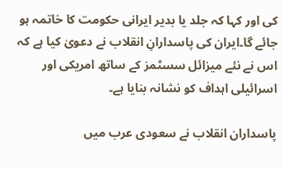کی اور کہا کہ جلد یا بدیر ایرانی حکومت کا خاتمہ ہو جائے گا۔ایران کی پاسدارانِ انقلاب نے دعویٰ کیا ہے کہ اس نے نئے میزائل سسٹمز کے ساتھ امریکی اور اسرائیلی اہداف کو نشانہ بنایا ہے۔

پاسداران انقلاب نے سعودی عرب میں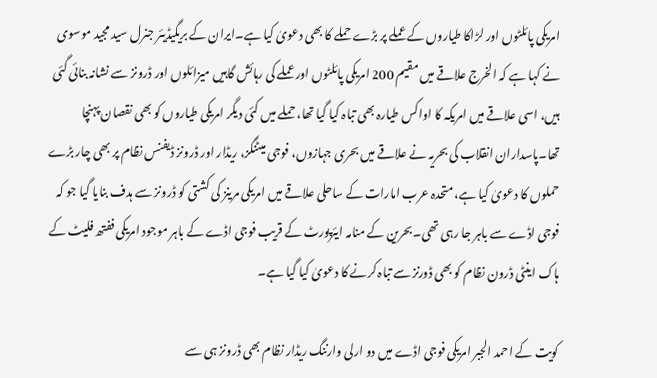امریکی پائلٹوں اور لڑاکا طیاروں کے عملے پر بڑے حملے کا بھی دعویٰ کیا ہے۔ایران کے بریگیڈیئر جنرل سید مجید موسوی نے کہا ہے کہ الخرج علاقے میں مقیم 200 امریکی پائلٹوں اور عملے کی رہائش گاہیں میزائلوں اور ڈرونز سے نشانہ بنائی گئی ہیں، اسی علاقے میں امریکہ کا اواکس طیارہ بھی تباہ کیا گیا تھا، حملے میں کئی دیگر امریکی طیاروں کو بھی نقصان پہنچا تھا۔پاسداران انقلاب کی بحریہ نے علاقے میں بحری جہازوں، فوجی میٹنگز، ریڈار اور ڈرونز ڈیفنس نظام پر بھی چار بڑے حملوں کا دعویٰ کیا ہے، متحدہ عرب امارات کے ساحلی علاقے میں امریکی مرینز کی کشتی کو ڈرونز سے ہدف بنایا گیا جو کہ فوجی اڈے سے باہر جا رہی تھی۔بحرین کے منامہ ایئرپورٹ کے قریب فوجی اڈے کے باہر موجود امریکی ففتھ فلیٹ کے ہاک اینٹی ڈرون نظام کو بھی ڈورنز سے تباہ کرنے کا دعویٰ کیا گیا ہے۔

کویت کے احمد الجبر امریکی فوجی اڈے میں دو ارلی وارننگ ریڈار نظام بھی ڈرونز ہی سے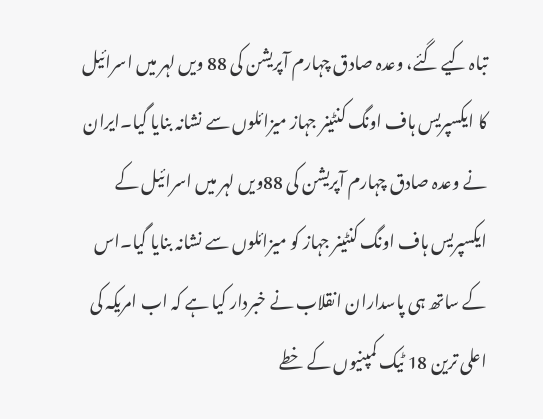تباہ کیے گئے، وعدہ صادق چہارم آپریشن کی 88 ویں لہر میں اسرائیل کا ایکسپریس ہاف اونگ کنٹینر جہاز میزائلوں سے نشانہ بنایا گیا۔ایران نے وعدہ صادق چہارم آپریشن کی 88ویں لہر میں اسرائیل کے ایکسپریس ہاف اونگ کنٹینر جہاز کو میزائلوں سے نشانہ بنایا گیا۔اس کے ساتھ ہی پاسداران انقلاب نے خبردار کیا ہے کہ اب امریکہ کی اعلی ترین 18 ٹیک کمپنیوں کے خطے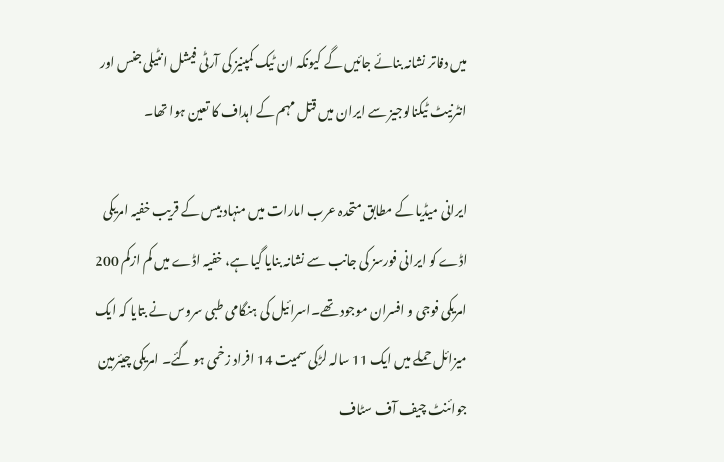میں دفاتر نشانہ بنائے جائیں گے کیونکہ ان ٹیک کمپنیز کی آرٹی فیشل انٹیلی جنس اور انٹرنیٹ ٹیکنالوجیز سے ایران میں قتل مہم کے اہداف کا تعین ہوا تھا۔

ایرانی میڈیا کے مطابق متحدہ عرب امارات میں منہاد بیس کے قریب خفیہ امریکی اڈے کو ایرانی فورسز کی جانب سے نشانہ بنایا گیا ہے، خفیہ اڈے میں کم ازکم 200 امریکی فوجی و افسران موجود تھے۔اسرائیل کی ہنگامی طبی سروس نے بتایا کہ ایک میزائل حملے میں ایک 11 سالہ لڑکی سمیت 14 افراد زخمی ہو گئے۔ امریکی چیئرمین جوائنٹ چیف آف سٹاف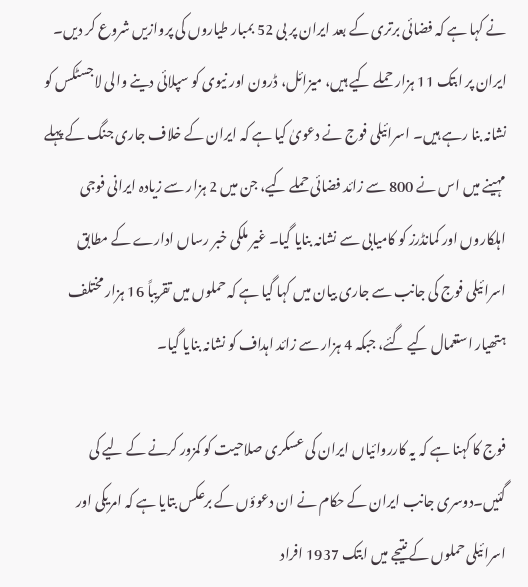نے کہا ہے کہ فضائی برتری کے بعد ایران پر بی 52 بمبار طیاروں کی پروازیں شروع کر دیں۔ ایران پر ابتک 11 ہزار حملے کیے ہیں، میزائل، ڈرون اور نیوی کو سپلائی دینے والی لاجسٹکس کو نشانہ بنا رہے ہیں۔ اسرائیلی فوج نے دعویٰ کیا ہے کہ ایران کے خلاف جاری جنگ کے پہلے مہینے میں اس نے 800 سے زائد فضائی حملے کیے، جن میں 2 ہزار سے زیادہ ایرانی فوجی اہلکاروں اور کمانڈرز کو کامیابی سے نشانہ بنایا گیا۔ غیر ملکی خبر رساں ادارے کے مطابق اسرائیلی فوج کی جانب سے جاری بیان میں کہا گیا ہے کہ حملوں میں تقریباً 16 ہزار مختلف ہتھیار استعمال کیے گئے، جبکہ 4 ہزار سے زائد اہداف کو نشانہ بنایا گیا۔

فوج کا کہنا ہے کہ یہ کارروائیاں ایران کی عسکری صلاحیت کو کمزور کرنے کے لیے کی گئیں۔دوسری جانب ایران کے حکام نے ان دعوؤں کے برعکس بتایا ہے کہ امریکی اور اسرائیلی حملوں کے نتیجے میں ابتک 1937 افراد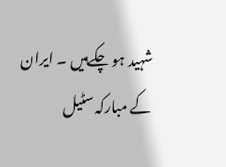شہید ہو چکےہیں ۔ ایران کے مبارکہ سٹیل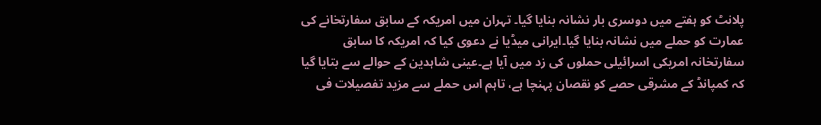پلانٹ کو ہفتے میں دوسری بار نشانہ بنایا گیا۔ تہران میں امریکہ کے سابق سفارتخانے کی عمارت کو حملے میں نشانہ بنایا گیا۔ایرانی میڈیا نے دعوی کیا کہ امریکہ کا سابق سفارتخانہ امریکی اسرائیلی حملوں کی زد میں آیا ہے۔عینی شاہدین کے حوالے سے بتایا گیا کہ کمپانڈ کے مشرقی حصے کو نقصان پہنچا ہے، تاہم اس حملے سے مزید تفصیلات فی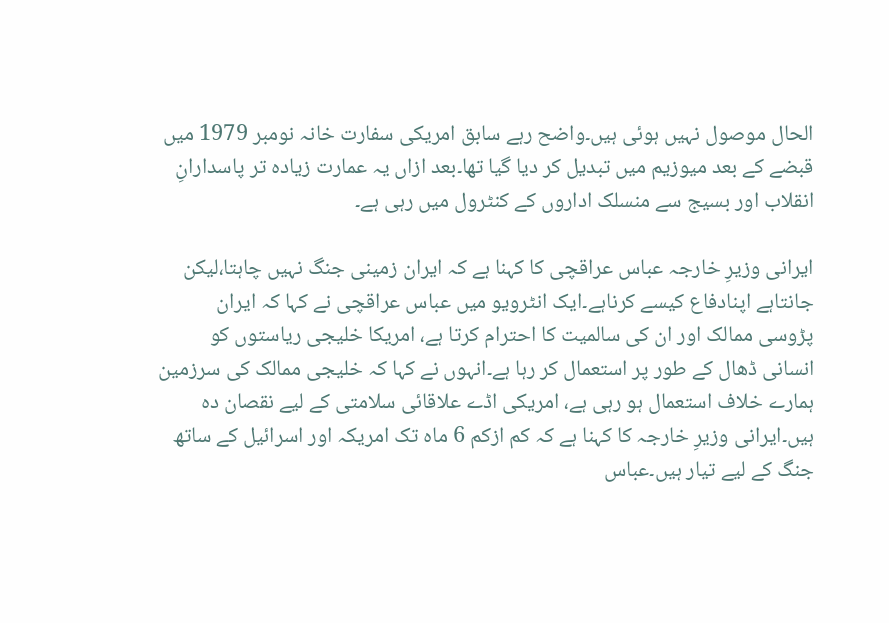الحال موصول نہیں ہوئی ہیں۔واضح رہے سابق امریکی سفارت خانہ نومبر 1979 میں قبضے کے بعد میوزیم میں تبدیل کر دیا گیا تھا۔بعد ازاں یہ عمارت زیادہ تر پاسدارانِ انقلاب اور بسیج سے منسلک اداروں کے کنٹرول میں رہی ہے۔

ایرانی وزیرِ خارجہ عباس عراقچی کا کہنا ہے کہ ایران زمینی جنگ نہیں چاہتا،لیکن جانتاہے اپنادفاع کیسے کرناہے۔ایک انٹرویو میں عباس عراقچی نے کہا کہ ایران پڑوسی ممالک اور ان کی سالمیت کا احترام کرتا ہے، امریکا خلیجی ریاستوں کو انسانی ڈھال کے طور پر استعمال کر رہا ہے۔انہوں نے کہا کہ خلیجی ممالک کی سرزمین ہمارے خلاف استعمال ہو رہی ہے، امریکی اڈے علاقائی سلامتی کے لیے نقصان دہ ہیں۔ایرانی وزیرِ خارجہ کا کہنا ہے کہ کم ازکم 6 ماہ تک امریکہ اور اسرائیل کے ساتھ جنگ کے لیے تیار ہیں۔عباس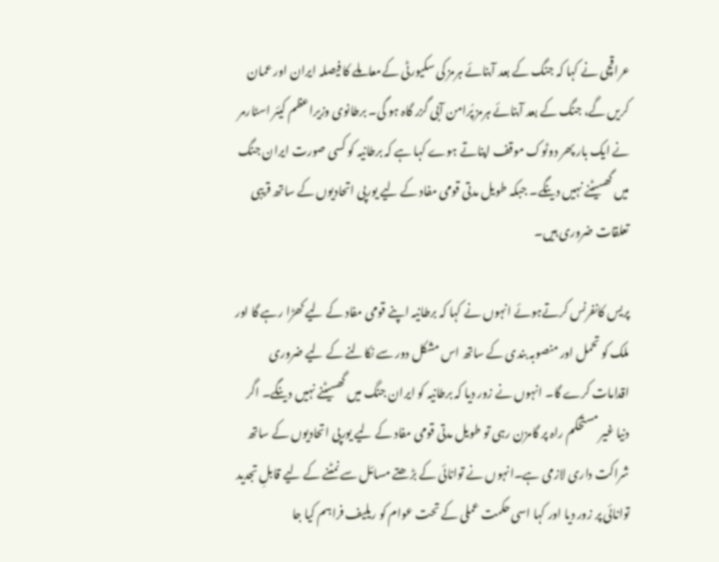عراقچی نے کہا کہ جنگ کے بعد آبنائے ہرمز کی سکیورٹی کےمعاملے کا فیصلہ ایران اور عمان کریں گے، جنگ کے بعد آبنائے ہرمز پُرامن آبی گزر گاہ ہو گی۔ برطانوی وزیراعظم کیئر اسٹارمر نے ایک بار پھر دوٹوک موقف اپناتے ہوے کہا ہے کہ برطانیہ کو کسی صورت ایران جنگ میں گھسیٹنے نہیں دینگے۔ جبکہ طویل مدتی قومی مفاد کے لیے یورپی اتحادیوں کے ساتھ قریبی تعلقات ضروری ہیں۔

پریس کانفرنس کرتےہوئے انہوں نے کہا کہ برطانیہ اپنے قومی مفاد کے لیے کھڑا رہے گا اور ملک کو تحمل اور منصوبہ بندی کے ساتھ اس مشکل دور سے نکالنے کے لیے ضروری اقدامات کرے گا۔ انہوں نے زور دیا کہ برطانیہ کو ایران جنگ میں گھسیٹنے نہیں دینگے۔ اگر دنیا غیر مستحکم راہ پر گامزن رہی تو طویل مدتی قومی مفاد کے لیے یورپی اتحادیوں کے ساتھ شراکت داری لازمی ہے۔انہوں نے توانائی کے بڑھتے مسائل سے نمٹنے کے لیے قابلِ تجدید توانائی پر زور دیا اور کہا اسی حکمت عملی کے تحت عوام کو ریلیف فراہم کیا جا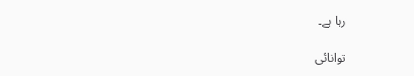رہا ہے۔

توانائی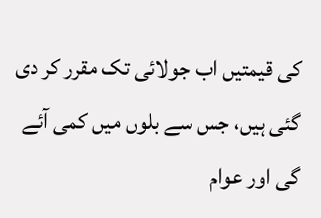کی قیمتیں اب جولائی تک مقرر کر دی گئی ہیں، جس سے بلوں میں کمی آئے گی اور عوام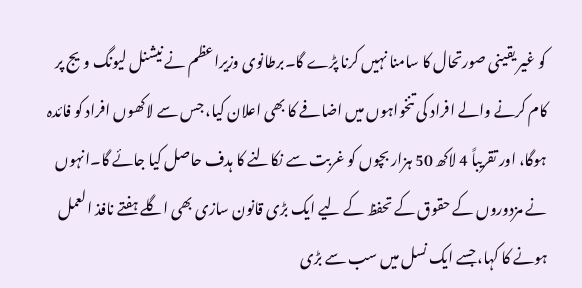کو غیر یقینی صورتحال کا سامنا نہیں کرنا پڑے گا۔برطانوی وزیراعظم نے نیشنل لیونگ ویج پر کام کرنے والے افراد کی تنخواہوں میں اضافے کا بھی اعلان کیا، جس سے لاکھوں افراد کو فائدہ ہوگا، اور تقریباً 4 لاکھ 50 ہزار بچوں کو غربت سے نکالنے کا ہدف حاصل کیا جائے گا۔انہوں نے مزدوروں کے حقوق کے تحفظ کے لیے ایک بڑی قانون سازی بھی اگلے ہفتے نافذ العمل ہونے کا کہا، جسے ایک نسل میں سب سے بڑی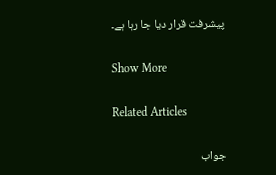پیشرفت قرار دیا جا رہا ہے۔

Show More

Related Articles

جواب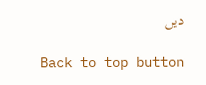دیں

Back to top button